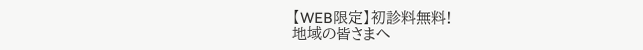【WEB限定】初診料無料!
地域の皆さまへ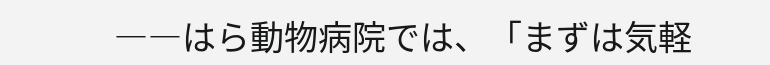――はら動物病院では、「まずは気軽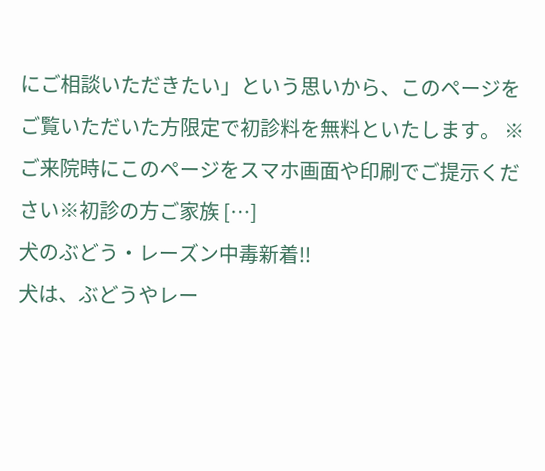にご相談いただきたい」という思いから、このページをご覧いただいた方限定で初診料を無料といたします。 ※ご来院時にこのページをスマホ画面や印刷でご提示ください※初診の方ご家族 […]
犬のぶどう・レーズン中毒新着!!
犬は、ぶどうやレー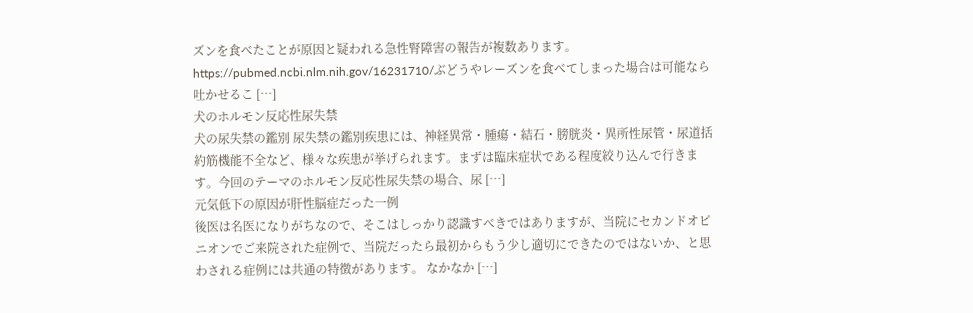ズンを食べたことが原因と疑われる急性腎障害の報告が複数あります。https://pubmed.ncbi.nlm.nih.gov/16231710/ぶどうやレーズンを食べてしまった場合は可能なら吐かせるこ […]
犬のホルモン反応性尿失禁
犬の尿失禁の鑑別 尿失禁の鑑別疾患には、神経異常・腫瘍・結石・膀胱炎・異所性尿管・尿道括約筋機能不全など、様々な疾患が挙げられます。まずは臨床症状である程度絞り込んで行きます。今回のテーマのホルモン反応性尿失禁の場合、尿 […]
元気低下の原因が肝性脳症だった一例
後医は名医になりがちなので、そこはしっかり認識すべきではありますが、当院にセカンドオピニオンでご来院された症例で、当院だったら最初からもう少し適切にできたのではないか、と思わされる症例には共通の特徴があります。 なかなか […]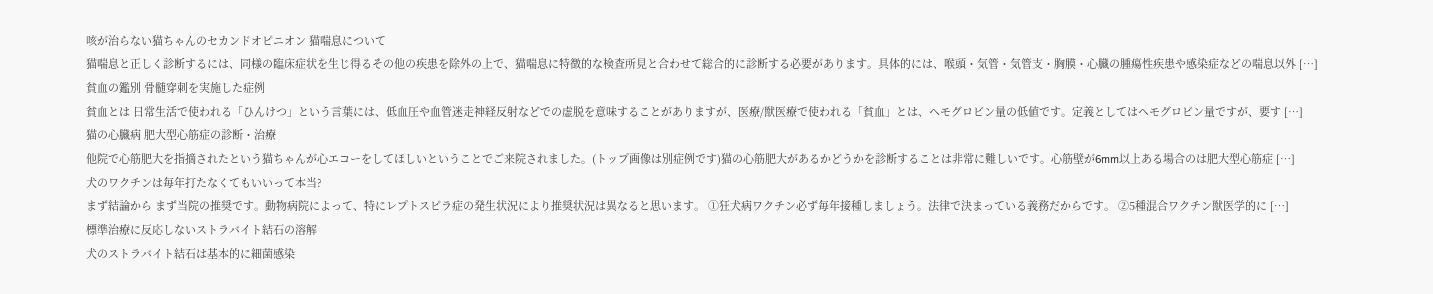咳が治らない猫ちゃんのセカンドオピニオン 猫喘息について
猫喘息と正しく診断するには、同様の臨床症状を生じ得るその他の疾患を除外の上で、猫喘息に特徴的な検査所見と合わせて総合的に診断する必要があります。具体的には、喉頭・気管・気管支・胸膜・心臓の腫瘍性疾患や感染症などの喘息以外 […]
貧血の鑑別 骨髄穿刺を実施した症例
貧血とは 日常生活で使われる「ひんけつ」という言葉には、低血圧や血管迷走神経反射などでの虚脱を意味することがありますが、医療/獣医療で使われる「貧血」とは、ヘモグロビン量の低値です。定義としてはヘモグロビン量ですが、要す […]
猫の心臓病 肥大型心筋症の診断・治療
他院で心筋肥大を指摘されたという猫ちゃんが心エコーをしてほしいということでご来院されました。(トップ画像は別症例です)猫の心筋肥大があるかどうかを診断することは非常に難しいです。心筋壁が6mm以上ある場合のは肥大型心筋症 […]
犬のワクチンは毎年打たなくてもいいって本当?
まず結論から まず当院の推奨です。動物病院によって、特にレプトスピラ症の発生状況により推奨状況は異なると思います。 ①狂犬病ワクチン必ず毎年接種しましょう。法律で決まっている義務だからです。 ②5種混合ワクチン獣医学的に […]
標準治療に反応しないストラバイト結石の溶解
犬のストラバイト結石は基本的に細菌感染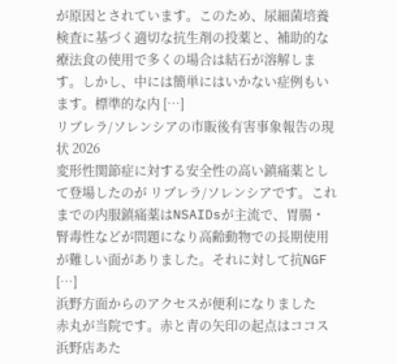が原因とされています。このため、尿細菌培養検査に基づく適切な抗生剤の投薬と、補助的な療法食の使用で多くの場合は結石が溶解します。しかし、中には簡単にはいかない症例もいます。標準的な内 […]
リブレラ/ソレンシアの市販後有害事象報告の現状 2026
変形性関節症に対する安全性の高い鎮痛薬として登場したのが リブレラ/ソレンシアです。これまでの内服鎮痛薬はNSAIDsが主流で、胃腸・腎毒性などが問題になり高齢動物での長期使用が難しい面がありました。それに対して抗NGF […]
浜野方面からのアクセスが便利になりました
赤丸が当院です。赤と青の矢印の起点はココス浜野店あた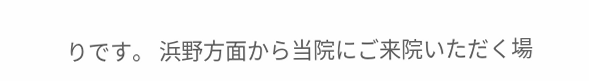りです。 浜野方面から当院にご来院いただく場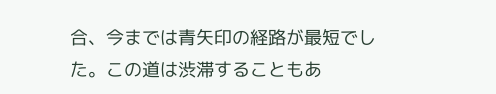合、今までは青矢印の経路が最短でした。この道は渋滞することもあ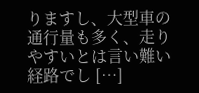りますし、大型車の通行量も多く、走りやすいとは言い難い経路でし […]